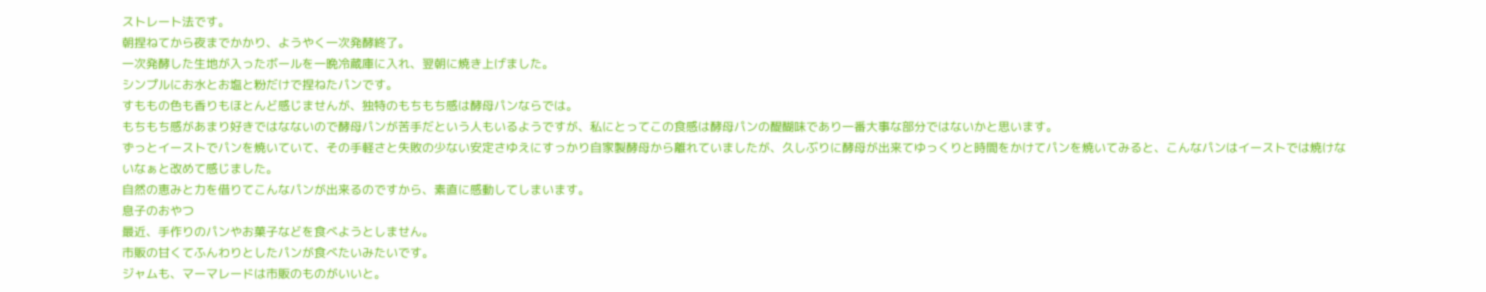ストレート法です。
朝捏ねてから夜までかかり、ようやく一次発酵終了。
一次発酵した生地が入ったボールを一晩冷蔵庫に入れ、翌朝に焼き上げました。
シンプルにお水とお塩と粉だけで捏ねたパンです。
すももの色も香りもほとんど感じませんが、独特のもちもち感は酵母パンならでは。
もちもち感があまり好きではなないので酵母パンが苦手だという人もいるようですが、私にとってこの食感は酵母パンの醍醐味であり一番大事な部分ではないかと思います。
ずっとイーストでパンを焼いていて、その手軽さと失敗の少ない安定さゆえにすっかり自家製酵母から離れていましたが、久しぶりに酵母が出来てゆっくりと時間をかけてパンを焼いてみると、こんなパンはイーストでは焼けないなぁと改めて感じました。
自然の恵みと力を借りてこんなパンが出来るのですから、素直に感動してしまいます。
息子のおやつ
最近、手作りのパンやお菓子などを食べようとしません。
市販の甘くてふんわりとしたパンが食べたいみたいです。
ジャムも、マーマレードは市販のものがいいと。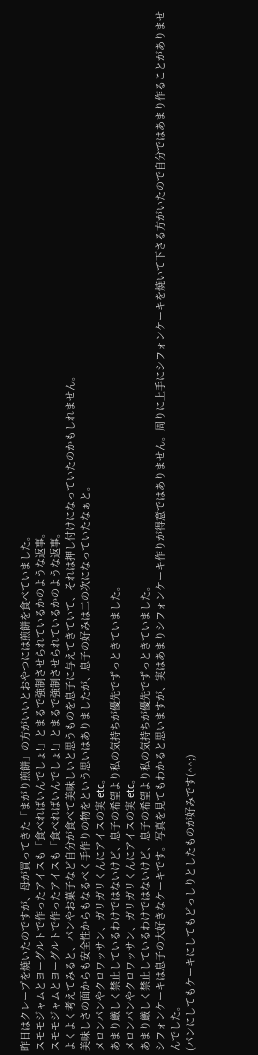昨日はクレープを焼いたのですが、母が買ってきた「まがり煎餅」の方がいいとおやつには煎餅を食べていました。
スモモジャムとヨーグルトで作ったアイスも「食べればいんでしょ!」とまるで強制させられているかのような返事。
スモモジャムとヨーグルトで作ったアイスも「食べればいんでしょ!」とまるで強制させられているかのような返事。
よくよく考えてみると、パンやお菓子など自分が食べて美味しいと思うものを息子に与えてきていて、それは押し付けになっていたのかもしれません。
美味しさの面からも安全性からもなるべく手作りの物をという思いはありましたが、息子の好みは二の次になっていたなぁと。
メロンパンやクロワッサン、ガリガリくんにアイスの実 etc。
あまり厳しく禁止しているわけではないけど、息子の希望より私の気持ちが優先でずっときていました。
メロンパンやクロワッサン、ガリガリくんにアイスの実 etc。
あまり厳しく禁止しているわけではないけど、息子の希望より私の気持ちが優先でずっときていました。
シフォンケーキは息子の大好きなケーキです。写真を見てもわかると思いますが、実はあまりシフォンケーキ作りが得意ではありません。周りに上手にシフォンケーキを焼いて下さる方がいたので自分ではあまり作ることがありませんでした。
(パンにしてもケーキにしてもどっしりとしたものが好みです(^^;)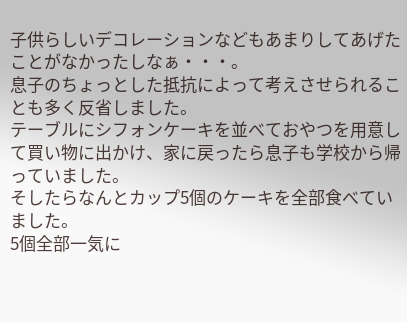子供らしいデコレーションなどもあまりしてあげたことがなかったしなぁ・・・。
息子のちょっとした抵抗によって考えさせられることも多く反省しました。
テーブルにシフォンケーキを並べておやつを用意して買い物に出かけ、家に戻ったら息子も学校から帰っていました。
そしたらなんとカップ5個のケーキを全部食べていました。
5個全部一気に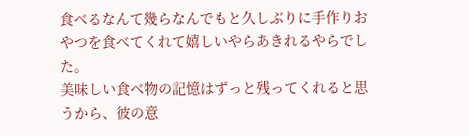食べるなんて幾らなんでもと久しぶりに手作りおやつを食べてくれて嬉しいやらあきれるやらでした。
美味しい食べ物の記憶はずっと残ってくれると思うから、彼の意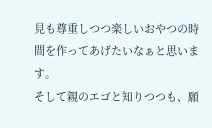見も尊重しつつ楽しいおやつの時間を作ってあげたいなぁと思います。
そして親のエゴと知りつつも、願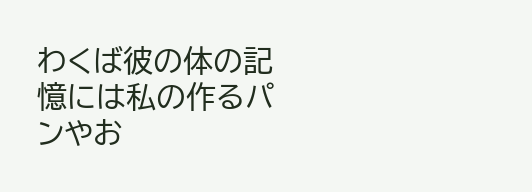わくば彼の体の記憶には私の作るパンやお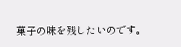菓子の味を残したいのです。